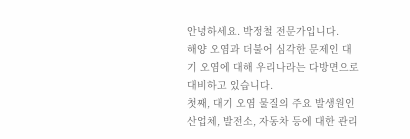안녕하세요. 박정철 전문가입니다.
해양 오염과 더불어 심각한 문제인 대기 오염에 대해 우리나라는 다방면으로 대비하고 있습니다.
첫째, 대기 오염 물질의 주요 발생원인 산업체, 발전소, 자동차 등에 대한 관리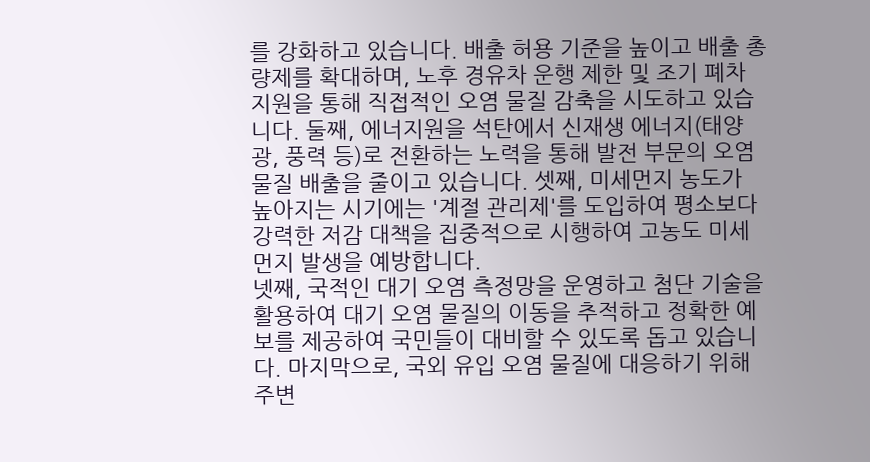를 강화하고 있습니다. 배출 허용 기준을 높이고 배출 총량제를 확대하며, 노후 경유차 운행 제한 및 조기 폐차 지원을 통해 직접적인 오염 물질 감축을 시도하고 있습니다. 둘째, 에너지원을 석탄에서 신재생 에너지(태양광, 풍력 등)로 전환하는 노력을 통해 발전 부문의 오염 물질 배출을 줄이고 있습니다. 셋째, 미세먼지 농도가 높아지는 시기에는 '계절 관리제'를 도입하여 평소보다 강력한 저감 대책을 집중적으로 시행하여 고농도 미세먼지 발생을 예방합니다.
넷째, 국적인 대기 오염 측정망을 운영하고 첨단 기술을 활용하여 대기 오염 물질의 이동을 추적하고 정확한 예보를 제공하여 국민들이 대비할 수 있도록 돕고 있습니다. 마지막으로, 국외 유입 오염 물질에 대응하기 위해 주변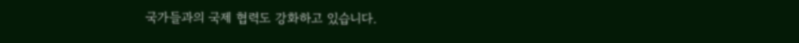국가들과의 국제 협력도 강화하고 있습니다.